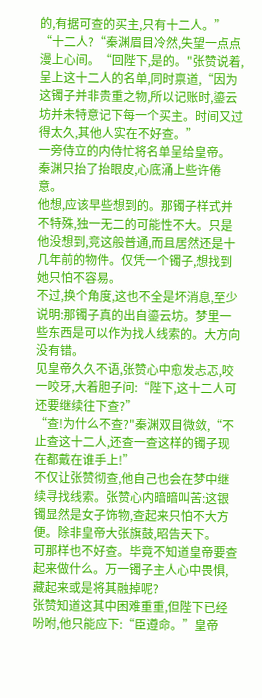的,有据可查的买主,只有十二人。”
“十二人?“秦渊眉目冷然,失望一点点漫上心间。“回陛下,是的。"张赞说着,呈上这十二人的名单,同时禀道,“因为这镯子并非贵重之物,所以记账时,鎏云坊并未特意记下每一个买主。时间又过得太久,其他人实在不好查。”
一旁侍立的内侍忙将名单呈给皇帝。
秦渊只抬了抬眼皮,心底涌上些许倦意。
他想,应该早些想到的。那镯子样式并不特殊,独一无二的可能性不大。只是他没想到,竞这般普通,而且居然还是十几年前的物件。仅凭一个镯子,想找到她只怕不容易。
不过,换个角度,这也不全是坏消息,至少说明:那镯子真的出自鎏云坊。梦里一些东西是可以作为找人线索的。大方向没有错。
见皇帝久久不语,张赞心中愈发忐忑,咬一咬牙,大着胆子问:“陛下,这十二人可还要继续往下查?”
“查!为什么不查?"秦渊双目微敛,“不止查这十二人,还查一查这样的镯子现在都戴在谁手上!”
不仅让张赞彻查,他自己也会在梦中继续寻找线索。张赞心内暗暗叫苦:这银镯显然是女子饰物,查起来只怕不大方便。除非皇帝大张旗鼓,昭告天下。
可那样也不好查。毕竟不知道皇帝要查起来做什么。万一镯子主人心中畏惧,藏起来或是将其融掉呢?
张赞知道这其中困难重重,但陛下已经吩咐,他只能应下:“臣遵命。”皇帝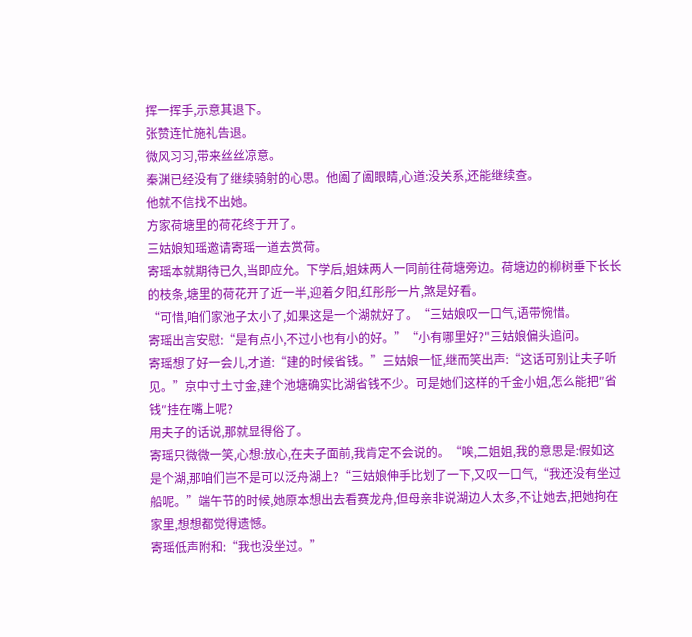挥一挥手,示意其退下。
张赞连忙施礼告退。
微风习习,带来丝丝凉意。
秦渊已经没有了继续骑射的心思。他阖了阖眼睛,心道:没关系,还能继续查。
他就不信找不出她。
方家荷塘里的荷花终于开了。
三姑娘知瑶邀请寄瑶一道去赏荷。
寄瑶本就期待已久,当即应允。下学后,姐妹两人一同前往荷塘旁边。荷塘边的柳树垂下长长的枝条,塘里的荷花开了近一半,迎着夕阳,红彤彤一片,煞是好看。
“可惜,咱们家池子太小了,如果这是一个湖就好了。“三姑娘叹一口气,语带惋惜。
寄瑶出言安慰:“是有点小,不过小也有小的好。”“小有哪里好?"三姑娘偏头追问。
寄瑶想了好一会儿,才道:“建的时候省钱。”三姑娘一怔,继而笑出声:“这话可别让夫子听见。”京中寸土寸金,建个池塘确实比湖省钱不少。可是她们这样的千金小姐,怎么能把″省钱″挂在嘴上呢?
用夫子的话说,那就显得俗了。
寄瑶只微微一笑,心想:放心,在夫子面前,我肯定不会说的。“唉,二姐姐,我的意思是:假如这是个湖,那咱们岂不是可以泛舟湖上?“三姑娘伸手比划了一下,又叹一口气,“我还没有坐过船呢。”端午节的时候,她原本想出去看赛龙舟,但母亲非说湖边人太多,不让她去,把她拘在家里,想想都觉得遗憾。
寄瑶低声附和:“我也没坐过。”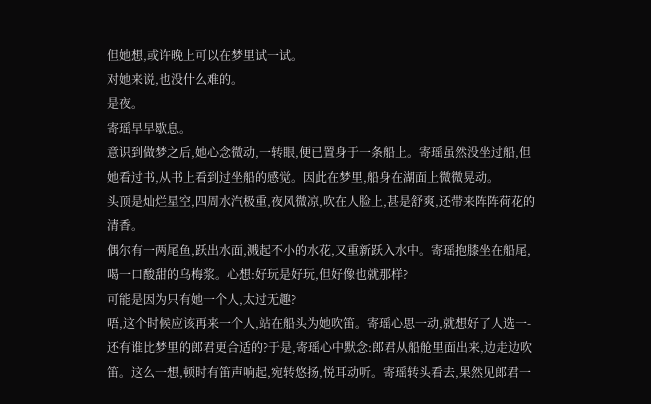但她想,或许晚上可以在梦里试一试。
对她来说,也没什么难的。
是夜。
寄瑶早早歇息。
意识到做梦之后,她心念微动,一转眼,便已置身于一条船上。寄瑶虽然没坐过船,但她看过书,从书上看到过坐船的感觉。因此在梦里,船身在湖面上微微晃动。
头顶是灿烂星空,四周水汽极重,夜风微凉,吹在人脸上,甚是舒爽,还带来阵阵荷花的清香。
偶尔有一两尾鱼,跃出水面,溅起不小的水花,又重新跃入水中。寄瑶抱膝坐在船尾,喝一口酸甜的乌梅浆。心想:好玩是好玩,但好像也就那样?
可能是因为只有她一个人,太过无趣?
唔,这个时候应该再来一个人,站在船头为她吹笛。寄瑶心思一动,就想好了人选一-还有谁比梦里的郎君更合适的?于是,寄瑶心中默念:郎君从船舱里面出来,边走边吹笛。这么一想,顿时有笛声响起,宛转悠扬,悦耳动听。寄瑶转头看去,果然见郎君一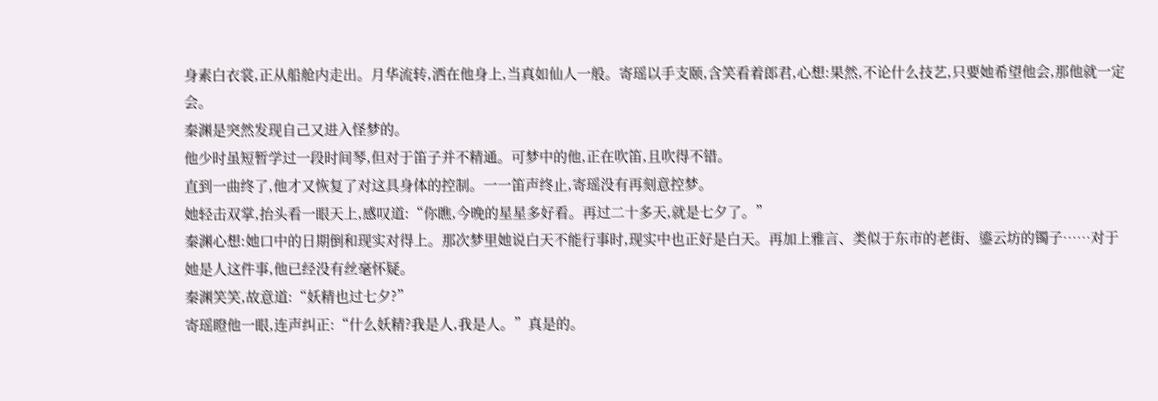身素白衣裳,正从船舱内走出。月华流转,洒在他身上,当真如仙人一般。寄瑶以手支颐,含笑看着郎君,心想:果然,不论什么技艺,只要她希望他会,那他就一定会。
秦渊是突然发现自己又进入怪梦的。
他少时虽短暂学过一段时间琴,但对于笛子并不精通。可梦中的他,正在吹笛,且吹得不错。
直到一曲终了,他才又恢复了对这具身体的控制。一一笛声终止,寄瑶没有再刻意控梦。
她轻击双掌,抬头看一眼天上,感叹道:“你瞧,今晚的星星多好看。再过二十多天,就是七夕了。”
秦渊心想:她口中的日期倒和现实对得上。那次梦里她说白天不能行事时,现实中也正好是白天。再加上雅言、类似于东市的老街、鎏云坊的镯子……对于她是人这件事,他已经没有丝毫怀疑。
秦渊笑笑,故意道:“妖精也过七夕?”
寄瑶瞪他一眼,连声纠正:“什么妖精?我是人,我是人。”真是的。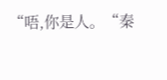“唔,你是人。“秦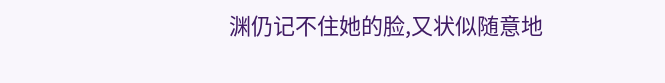渊仍记不住她的脸,又状似随意地